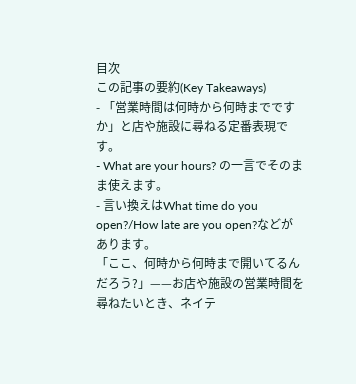目次
この記事の要約(Key Takeaways)
- 「営業時間は何時から何時までですか」と店や施設に尋ねる定番表現です。
- What are your hours? の一言でそのまま使えます。
- 言い換えはWhat time do you open?/How late are you open?などがあります。
「ここ、何時から何時まで開いてるんだろう?」——お店や施設の営業時間を尋ねたいとき、ネイテ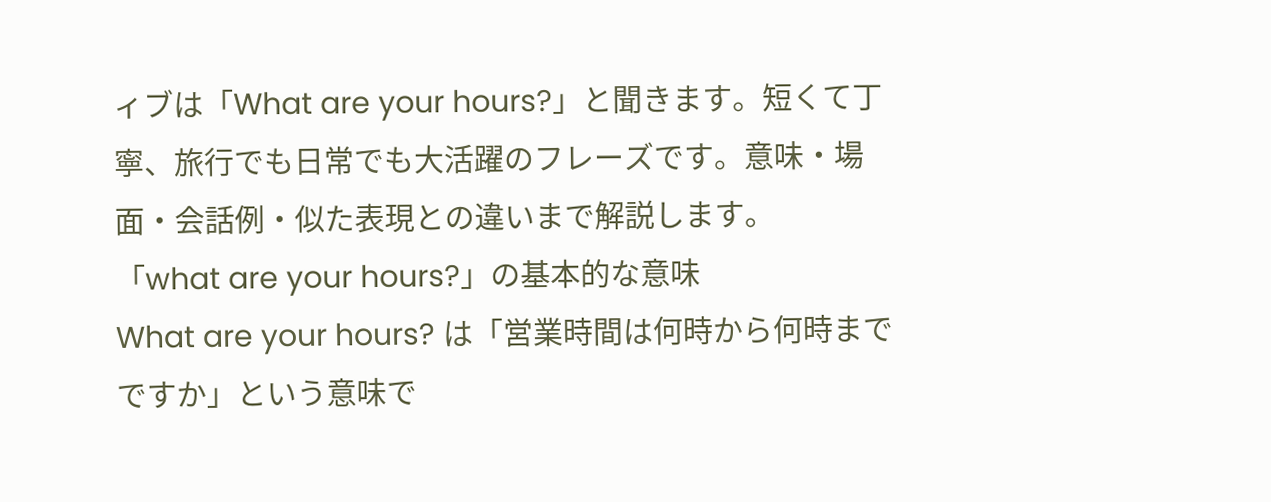ィブは「What are your hours?」と聞きます。短くて丁寧、旅行でも日常でも大活躍のフレーズです。意味・場面・会話例・似た表現との違いまで解説します。
「what are your hours?」の基本的な意味
What are your hours? は「営業時間は何時から何時までですか」という意味で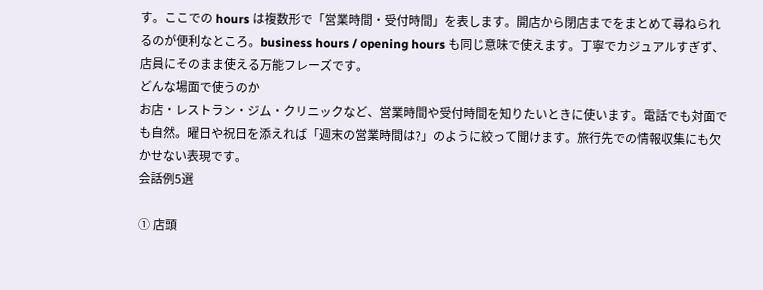す。ここでの hours は複数形で「営業時間・受付時間」を表します。開店から閉店までをまとめて尋ねられるのが便利なところ。business hours / opening hours も同じ意味で使えます。丁寧でカジュアルすぎず、店員にそのまま使える万能フレーズです。
どんな場面で使うのか
お店・レストラン・ジム・クリニックなど、営業時間や受付時間を知りたいときに使います。電話でも対面でも自然。曜日や祝日を添えれば「週末の営業時間は?」のように絞って聞けます。旅行先での情報収集にも欠かせない表現です。
会話例5選

① 店頭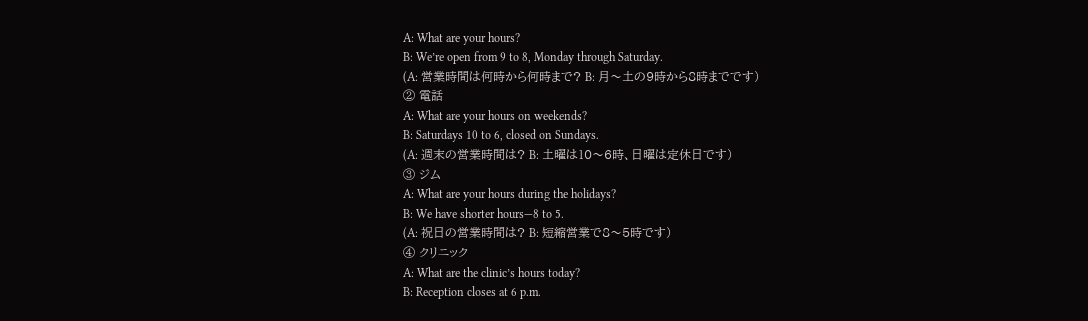A: What are your hours?
B: We’re open from 9 to 8, Monday through Saturday.
(A: 営業時間は何時から何時まで? B: 月〜土の9時から8時までです)
② 電話
A: What are your hours on weekends?
B: Saturdays 10 to 6, closed on Sundays.
(A: 週末の営業時間は? B: 土曜は10〜6時、日曜は定休日です)
③ ジム
A: What are your hours during the holidays?
B: We have shorter hours—8 to 5.
(A: 祝日の営業時間は? B: 短縮営業で8〜5時です)
④ クリニック
A: What are the clinic’s hours today?
B: Reception closes at 6 p.m.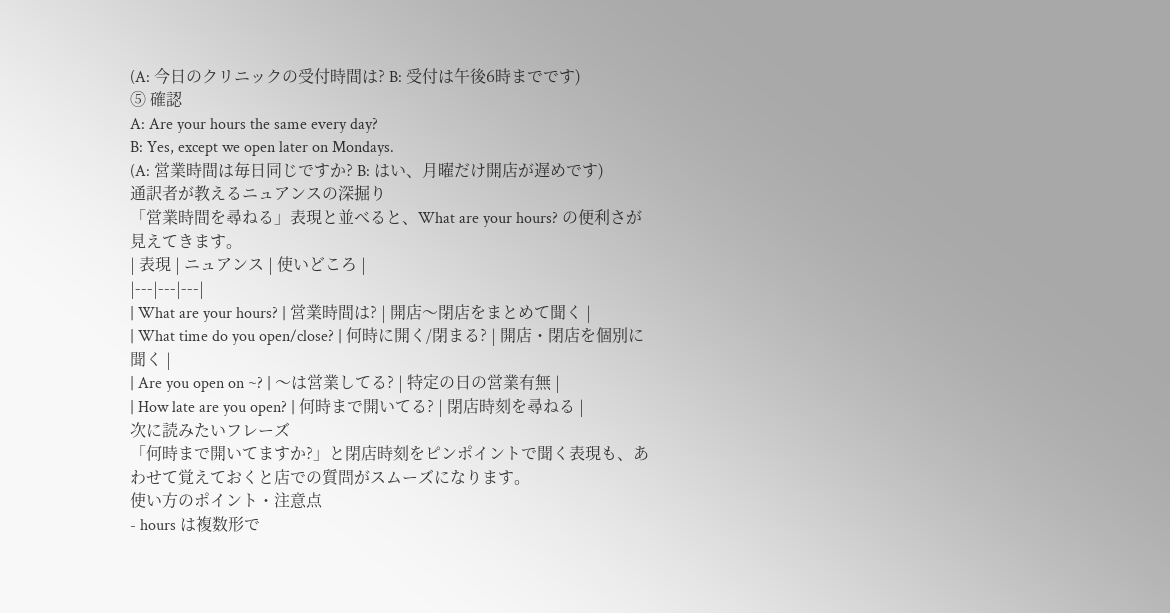(A: 今日のクリニックの受付時間は? B: 受付は午後6時までです)
⑤ 確認
A: Are your hours the same every day?
B: Yes, except we open later on Mondays.
(A: 営業時間は毎日同じですか? B: はい、月曜だけ開店が遅めです)
通訳者が教えるニュアンスの深掘り
「営業時間を尋ねる」表現と並べると、What are your hours? の便利さが見えてきます。
| 表現 | ニュアンス | 使いどころ |
|---|---|---|
| What are your hours? | 営業時間は? | 開店〜閉店をまとめて聞く |
| What time do you open/close? | 何時に開く/閉まる? | 開店・閉店を個別に聞く |
| Are you open on ~? | 〜は営業してる? | 特定の日の営業有無 |
| How late are you open? | 何時まで開いてる? | 閉店時刻を尋ねる |
次に読みたいフレーズ
「何時まで開いてますか?」と閉店時刻をピンポイントで聞く表現も、あわせて覚えておくと店での質問がスムーズになります。
使い方のポイント・注意点
- hours は複数形で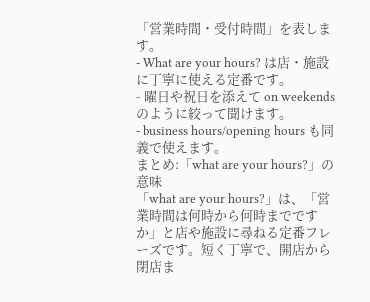「営業時間・受付時間」を表します。
- What are your hours? は店・施設に丁寧に使える定番です。
- 曜日や祝日を添えて on weekends のように絞って聞けます。
- business hours/opening hours も同義で使えます。
まとめ:「what are your hours?」の意味
「what are your hours?」は、「営業時間は何時から何時までですか」と店や施設に尋ねる定番フレーズです。短く丁寧で、開店から閉店ま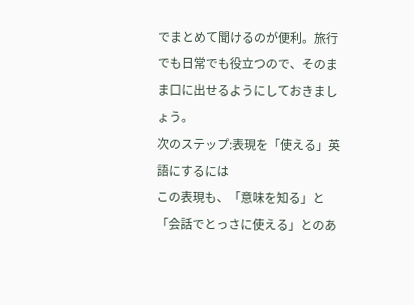でまとめて聞けるのが便利。旅行でも日常でも役立つので、そのまま口に出せるようにしておきましょう。
次のステップ:表現を「使える」英語にするには
この表現も、「意味を知る」と「会話でとっさに使える」とのあ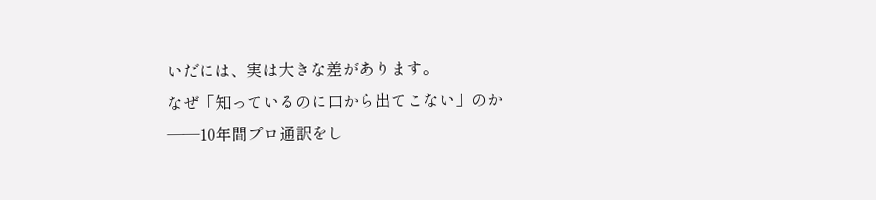いだには、実は大きな差があります。
なぜ「知っているのに口から出てこない」のか——10年間プロ通訳をし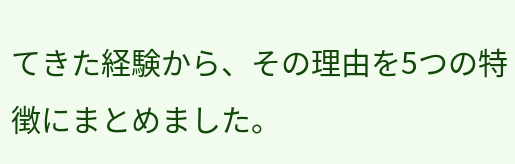てきた経験から、その理由を5つの特徴にまとめました。